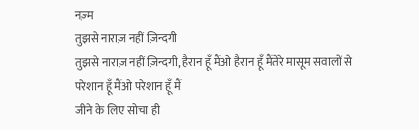नज़्म
तुझसे नाराज़ नहीं ज़िन्दगी
तुझसे नाराज़ नहीं ज़िन्दगी, हैरान हूँ मैंओ हैरान हूँ मैंतेरे मासूम सवालों से परेशान हूँ मैंओ परेशान हूँ मैं
जीने के लिए सोचा ही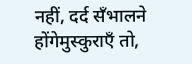नहीं, दर्द सँभालने होंगेमुस्कुराएँ तो,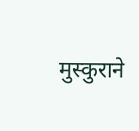मुस्कुराने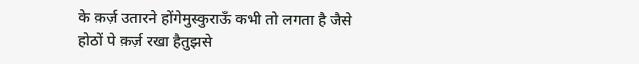के क़र्ज़ उतारने होंगेमुस्कुराऊँ कभी तो लगता है जैसे होठों पे क़र्ज़ रखा हैतुझसे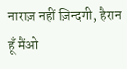नाराज़ नहीं ज़िन्दगी, हैरान हूँ मैंओ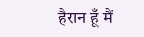हैरान हूँ मैं